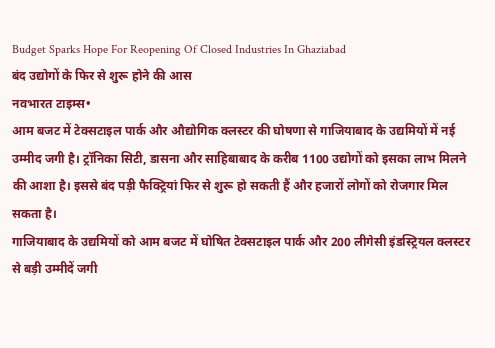Budget Sparks Hope For Reopening Of Closed Industries In Ghaziabad
बंद उद्योगों के फिर से शुरू होने की आस
नवभारत टाइम्स•
आम बजट में टेक्सटाइल पार्क और औद्योगिक क्लस्टर की घोषणा से गाजियाबाद के उद्यमियों में नई उम्मीद जगी है। ट्रॉनिका सिटी, डासना और साहिबाबाद के करीब 1100 उद्योगों को इसका लाभ मिलने की आशा है। इससे बंद पड़ी फैक्ट्रियां फिर से शुरू हो सकती हैं और हजारों लोगों को रोजगार मिल सकता है।
गाजियाबाद के उद्यमियों को आम बजट में घोषित टेक्सटाइल पार्क और 200 लीगेसी इंडस्ट्रियल क्लस्टर से बड़ी उम्मीदें जगी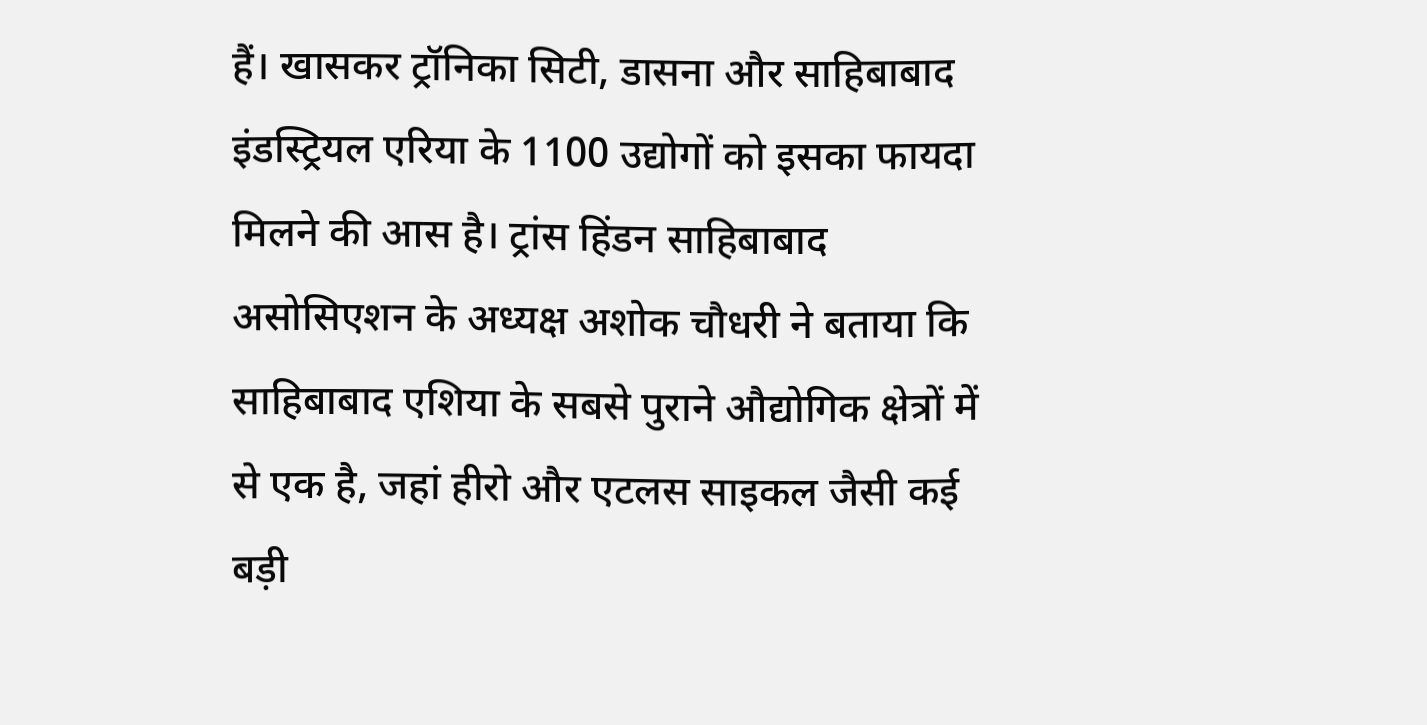हैं। खासकर ट्रॉनिका सिटी, डासना और साहिबाबाद इंडस्ट्रियल एरिया के 1100 उद्योगों को इसका फायदा मिलने की आस है। ट्रांस हिंडन साहिबाबाद असोसिएशन के अध्यक्ष अशोक चौधरी ने बताया कि साहिबाबाद एशिया के सबसे पुराने औद्योगिक क्षेत्रों में से एक है, जहां हीरो और एटलस साइकल जैसी कई बड़ी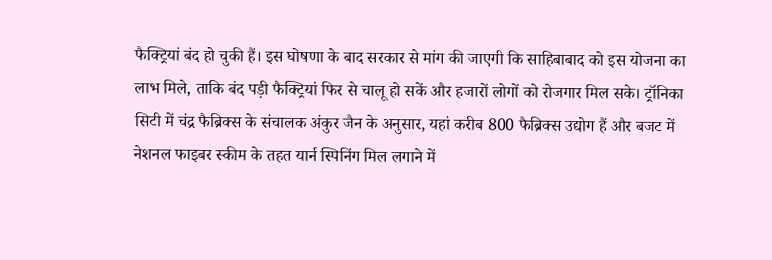फैक्ट्रियां बंद हो चुकी हैं। इस घोषणा के बाद सरकार से मांग की जाएगी कि साहिबाबाद को इस योजना का लाभ मिले, ताकि बंद पड़ी फैक्ट्रियां फिर से चालू हो सकें और हजारों लोगों को रोजगार मिल सके। ट्रॉनिका सिटी में चंद्र फैब्रिक्स के संचालक अंकुर जैन के अनुसार, यहां करीब 800 फैब्रिक्स उद्योग हैं और बजट में नेशनल फाइबर स्कीम के तहत यार्न स्पिनिंग मिल लगाने में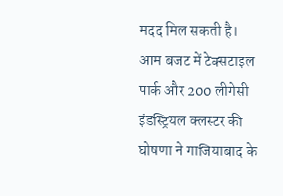मदद मिल सकती है।
आम बजट में टेक्सटाइल पार्क और 200 लीगेसी इंडस्ट्रियल क्लस्टर की घोषणा ने गाजियाबाद के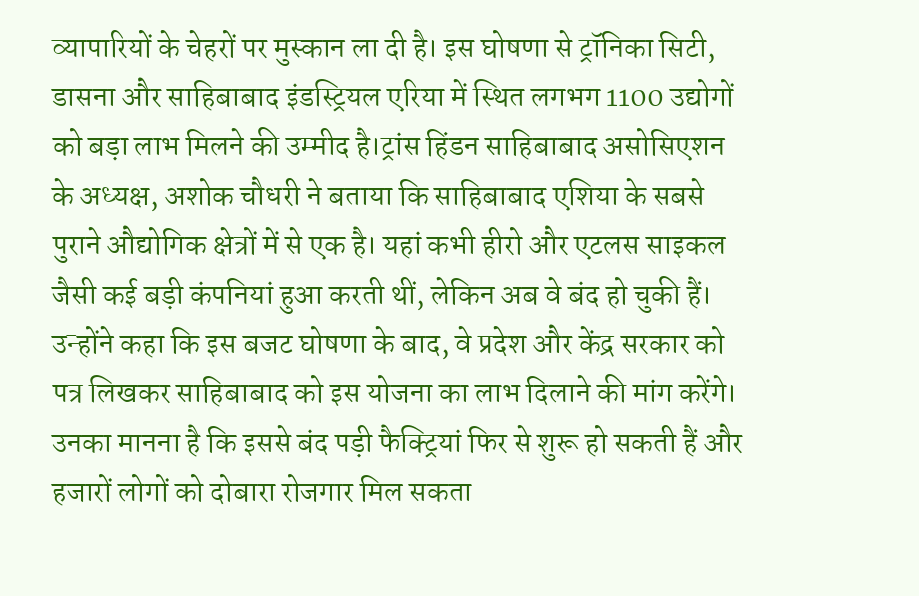व्यापारियों के चेहरों पर मुस्कान ला दी है। इस घोषणा से ट्रॉनिका सिटी, डासना और साहिबाबाद इंडस्ट्रियल एरिया में स्थित लगभग 1100 उद्योगों को बड़ा लाभ मिलने की उम्मीद है।ट्रांस हिंडन साहिबाबाद असोसिएशन के अध्यक्ष, अशोक चौधरी ने बताया कि साहिबाबाद एशिया के सबसे पुराने औद्योगिक क्षेत्रों में से एक है। यहां कभी हीरो और एटलस साइकल जैसी कई बड़ी कंपनियां हुआ करती थीं, लेकिन अब वे बंद हो चुकी हैं। उन्होंने कहा कि इस बजट घोषणा के बाद, वे प्रदेश और केंद्र सरकार को पत्र लिखकर साहिबाबाद को इस योजना का लाभ दिलाने की मांग करेंगे। उनका मानना है कि इससे बंद पड़ी फैक्ट्रियां फिर से शुरू हो सकती हैं और हजारों लोगों को दोबारा रोजगार मिल सकता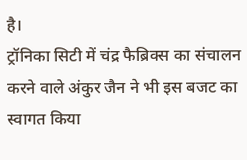है।
ट्रॉनिका सिटी में चंद्र फैब्रिक्स का संचालन करने वाले अंकुर जैन ने भी इस बजट का स्वागत किया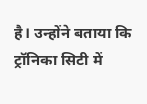है। उन्होंने बताया कि ट्रॉनिका सिटी में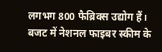लगभग 800 फैब्रिक्स उद्योग हैं। बजट में नेशनल फाइबर स्कीम के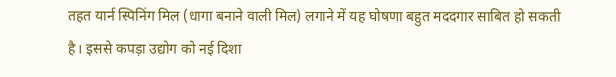तहत यार्न स्पिनिंग मिल (धागा बनाने वाली मिल) लगाने में यह घोषणा बहुत मददगार साबित हो सकती है। इससे कपड़ा उद्योग को नई दिशा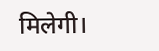मिलेगी।